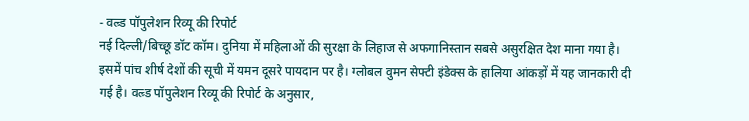- वल्र्ड पॉपुलेशन रिव्यू की रिपोर्ट
नई दिल्ली/बिच्छू डॉट कॉम। दुनिया में महिलाओं की सुरक्षा के लिहाज से अफगानिस्तान सबसे असुरक्षित देश माना गया है। इसमें पांच शीर्ष देशों की सूची में यमन दूसरे पायदान पर है। ग्लोबल वुमन सेफ्टी इंडेक्स के हालिया आंकड़ों में यह जानकारी दी गई है। वल्र्ड पॉपुलेशन रिव्यू की रिपोर्ट के अनुसार,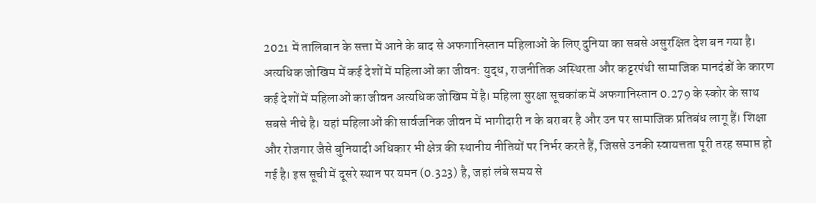2021 में तालिबान के सत्ता में आने के बाद से अफगानिस्तान महिलाओं के लिए दुनिया का सबसे असुरक्षित देश बन गया है।
अत्यधिक जोखिम में कई देशों में महिलाओं का जीवन: युद्ध, राजनीतिक अस्थिरता और कट्टरपंथी सामाजिक मानदंडों के कारण कई देशों में महिलाओं का जीवन अत्यधिक जोखिम में है। महिला सुरक्षा सूचकांक में अफगानिस्तान 0.279 के स्कोर के साथ सबसे नीचे है। यहां महिलाओं की सार्वजनिक जीवन में भागीदारी न के बराबर है और उन पर सामाजिक प्रतिबंध लागू हैं। शिक्षा और रोजगार जैसे बुनियादी अधिकार भी क्षेत्र की स्थानीय नीतियों पर निर्भर करते हैं, जिससे उनकी स्वायत्तता पूरी तरह समाप्त हो गई है। इस सूची में दूसरे स्थान पर यमन (0.323) है, जहां लंबे समय से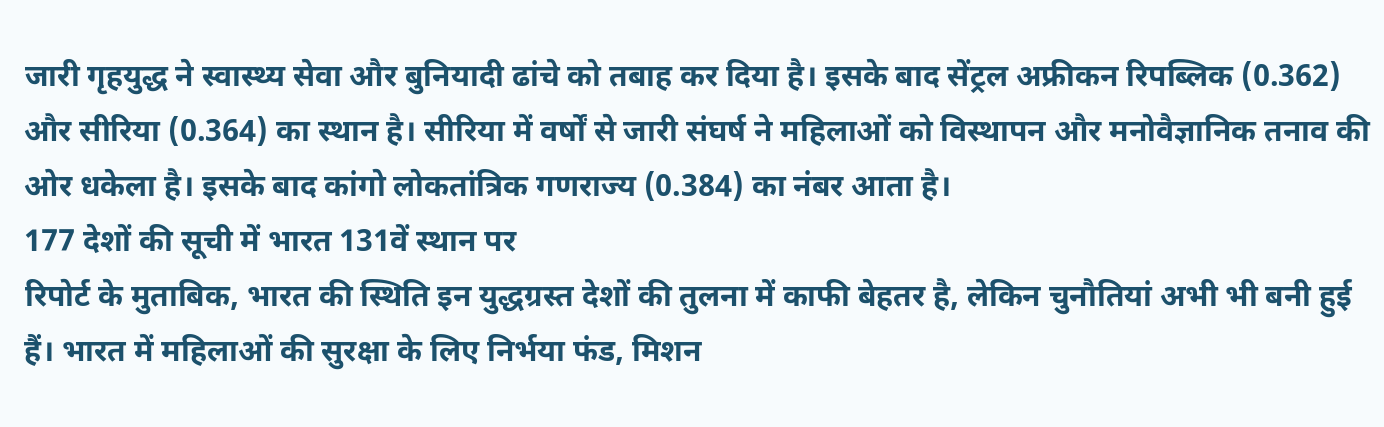जारी गृहयुद्ध ने स्वास्थ्य सेवा और बुनियादी ढांचे को तबाह कर दिया है। इसके बाद सेंट्रल अफ्रीकन रिपब्लिक (0.362) और सीरिया (0.364) का स्थान है। सीरिया में वर्षों से जारी संघर्ष ने महिलाओं को विस्थापन और मनोवैज्ञानिक तनाव की ओर धकेला है। इसके बाद कांगो लोकतांत्रिक गणराज्य (0.384) का नंबर आता है।
177 देशों की सूची में भारत 131वें स्थान पर
रिपोर्ट के मुताबिक, भारत की स्थिति इन युद्धग्रस्त देशों की तुलना में काफी बेहतर है, लेकिन चुनौतियां अभी भी बनी हुई हैं। भारत में महिलाओं की सुरक्षा के लिए निर्भया फंड, मिशन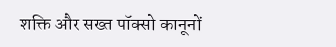शक्ति और सख्त पॉक्सो कानूनों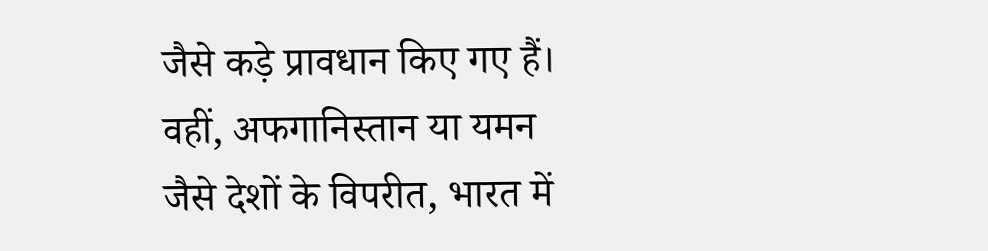जैसे कड़े प्रावधान किए गए हैं। वहीं, अफगानिस्तान या यमन जैसे देशों के विपरीत, भारत में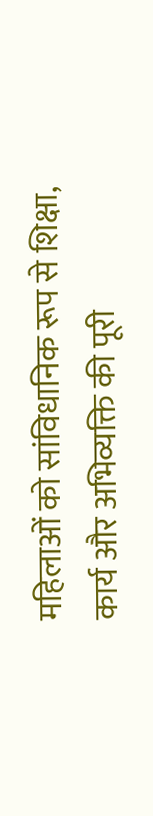महिलाओं को सांविधानिक रूप से शिक्षा, कार्य और अभिव्यक्ति की पूरी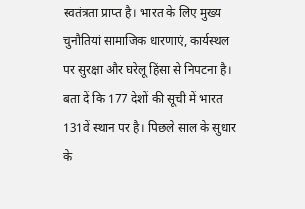स्वतंत्रता प्राप्त है। भारत के लिए मुख्य चुनौतियां सामाजिक धारणाएं, कार्यस्थल पर सुरक्षा और घरेलू हिंसा से निपटना है। बता दें कि 177 देशों की सूची में भारत 131वें स्थान पर है। पिछले साल के सुधार के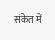संकेत में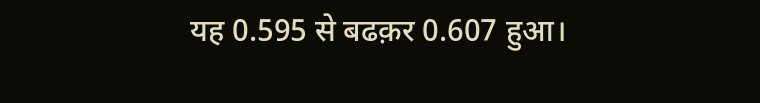यह 0.595 से बढक़र 0.607 हुआ।